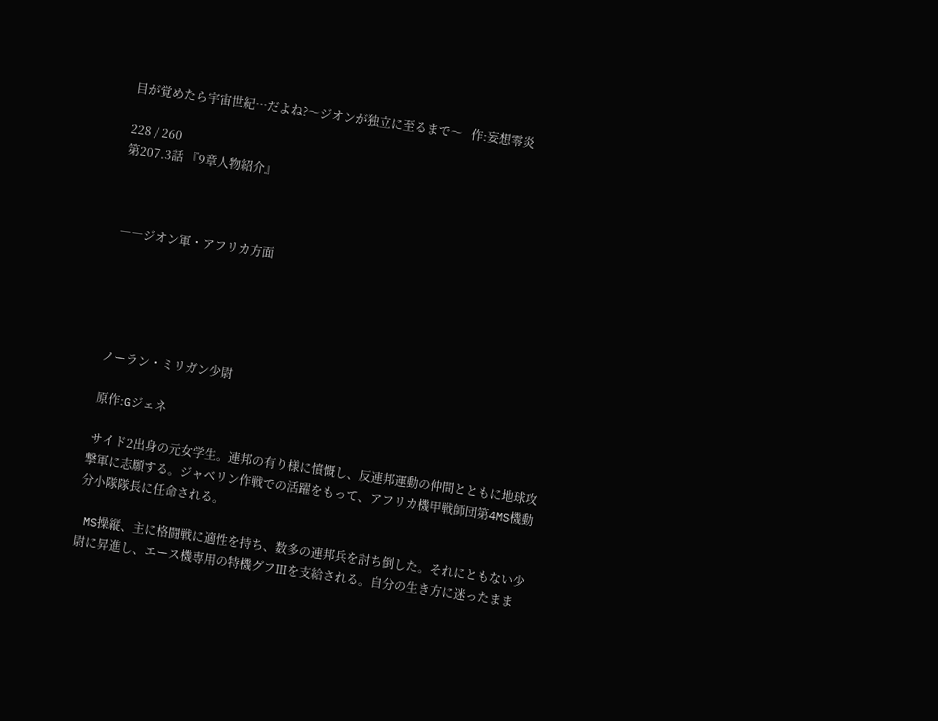目が覚めたら宇宙世紀…だよね?〜ジオンが独立に至るまで〜   作:妄想零炎

228 / 260
第207.3話 『9章人物紹介』



 ――ジオン軍・アフリカ方面





 ノーラン・ミリガン少尉

 原作:Gジェネ

 サイド2出身の元女学生。連邦の有り様に憤慨し、反連邦運動の仲間とともに地球攻撃軍に志願する。ジャベリン作戦での活躍をもって、アフリカ機甲戦師団第4MS機動分小隊隊長に任命される。

 MS操縦、主に格闘戦に適性を持ち、数多の連邦兵を討ち倒した。それにともない少尉に昇進し、エース機専用の特機グフⅢを支給される。自分の生き方に迷ったまま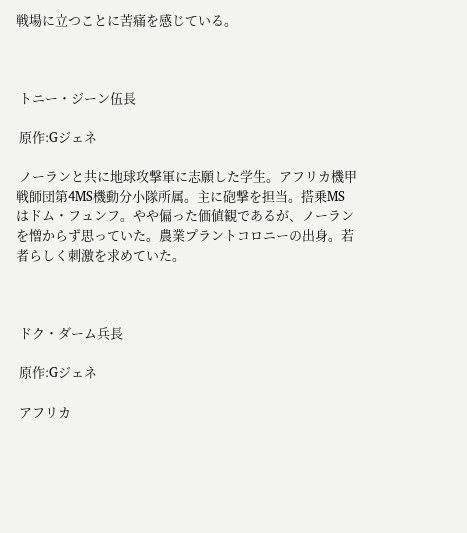戦場に立つことに苦痛を感じている。



 トニー・ジーン伍長

 原作:Gジェネ

 ノーランと共に地球攻撃軍に志願した学生。アフリカ機甲戦師団第4MS機動分小隊所属。主に砲撃を担当。搭乗MSはドム・フュンフ。やや偏った価値観であるが、ノーランを憎からず思っていた。農業プラントコロニーの出身。若者らしく刺激を求めていた。



 ドク・ダーム兵長

 原作:Gジェネ

 アフリカ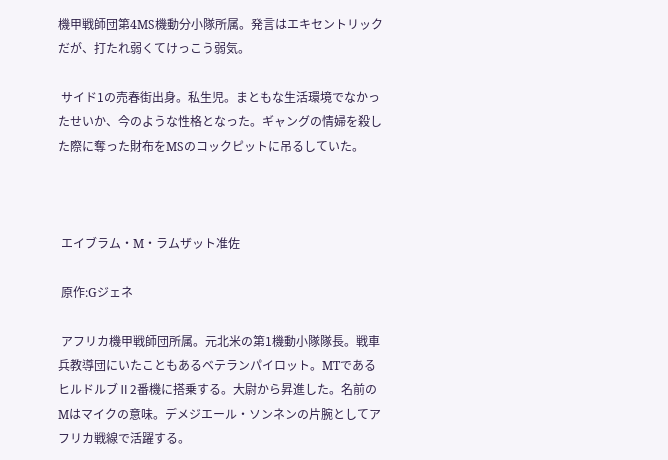機甲戦師団第4MS機動分小隊所属。発言はエキセントリックだが、打たれ弱くてけっこう弱気。

 サイド1の売春街出身。私生児。まともな生活環境でなかったせいか、今のような性格となった。ギャングの情婦を殺した際に奪った財布をMSのコックピットに吊るしていた。



 エイブラム・M・ラムザット准佐

 原作:Gジェネ

 アフリカ機甲戦師団所属。元北米の第1機動小隊隊長。戦車兵教導団にいたこともあるベテランパイロット。MTであるヒルドルブⅡ2番機に搭乗する。大尉から昇進した。名前のMはマイクの意味。デメジエール・ソンネンの片腕としてアフリカ戦線で活躍する。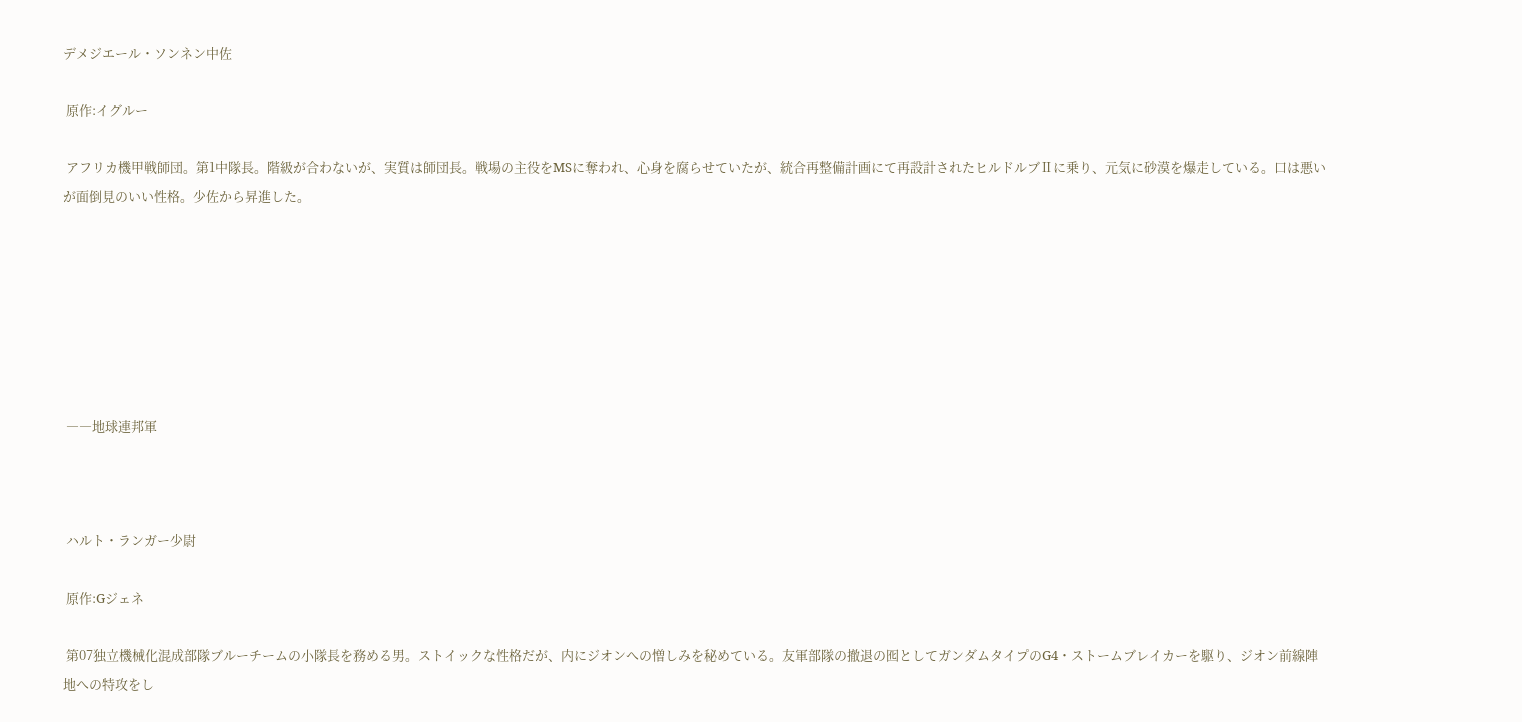デメジエール・ソンネン中佐

 原作:イグルー

 アフリカ機甲戦師団。第1中隊長。階級が合わないが、実質は師団長。戦場の主役をMSに奪われ、心身を腐らせていたが、統合再整備計画にて再設計されたヒルドルブⅡに乗り、元気に砂漠を爆走している。口は悪いが面倒見のいい性格。少佐から昇進した。







 ――地球連邦軍



 ハルト・ランガー少尉

 原作:Gジェネ

 第07独立機械化混成部隊ブルーチームの小隊長を務める男。ストイックな性格だが、内にジオンへの憎しみを秘めている。友軍部隊の撤退の囮としてガンダムタイプのG4・ストームブレイカーを駆り、ジオン前線陣地への特攻をし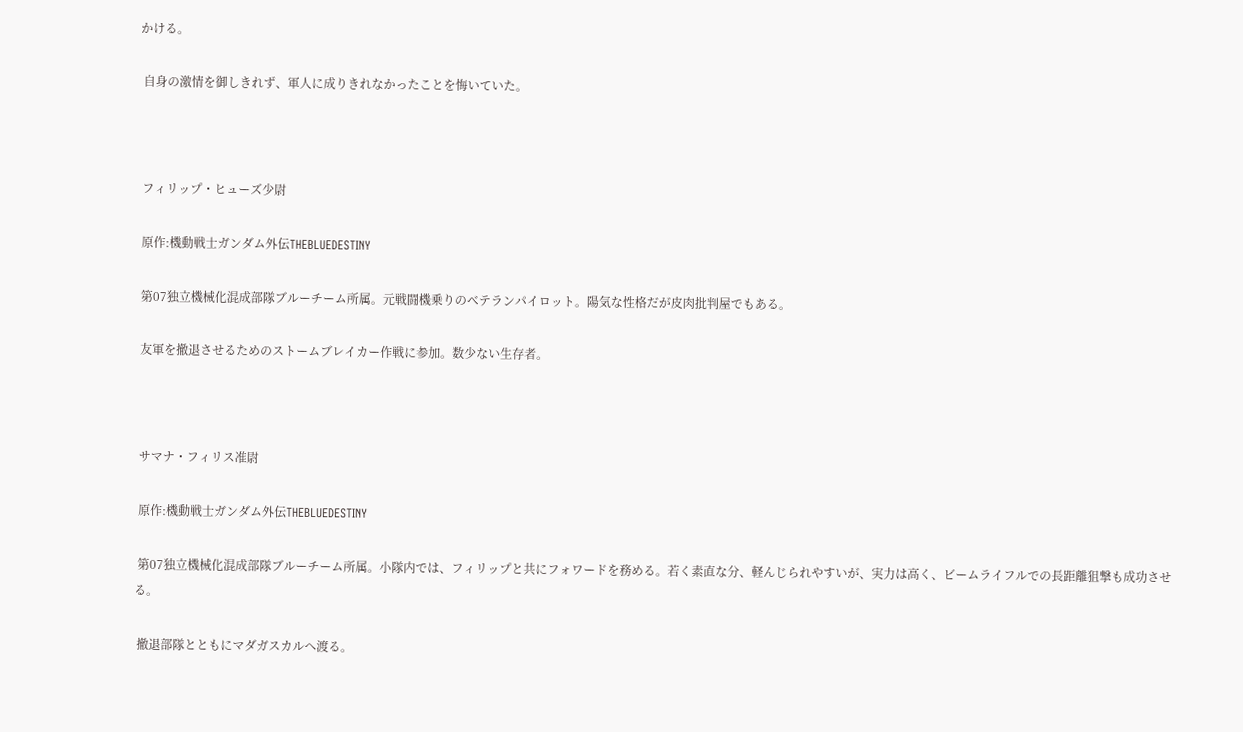かける。

 自身の激情を御しきれず、軍人に成りきれなかったことを悔いていた。



 フィリップ・ヒューズ少尉

 原作:機動戦士ガンダム外伝THEBLUEDESTINY

 第07独立機械化混成部隊ブルーチーム所属。元戦闘機乗りのベテランパイロット。陽気な性格だが皮肉批判屋でもある。

 友軍を撤退させるためのストームブレイカー作戦に参加。数少ない生存者。



 サマナ・フィリス准尉

 原作:機動戦士ガンダム外伝THEBLUEDESTINY

 第07独立機械化混成部隊ブルーチーム所属。小隊内では、フィリップと共にフォワードを務める。若く素直な分、軽んじられやすいが、実力は高く、ビームライフルでの長距離狙撃も成功させる。

 撤退部隊とともにマダガスカルへ渡る。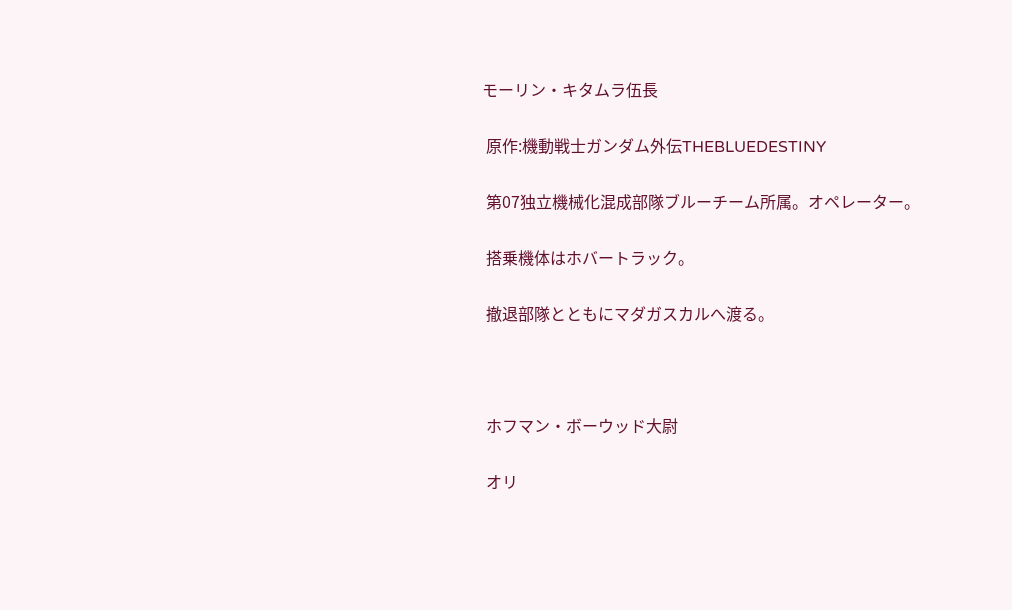モーリン・キタムラ伍長

 原作:機動戦士ガンダム外伝THEBLUEDESTINY

 第07独立機械化混成部隊ブルーチーム所属。オペレーター。

 搭乗機体はホバートラック。

 撤退部隊とともにマダガスカルへ渡る。



 ホフマン・ボーウッド大尉

 オリ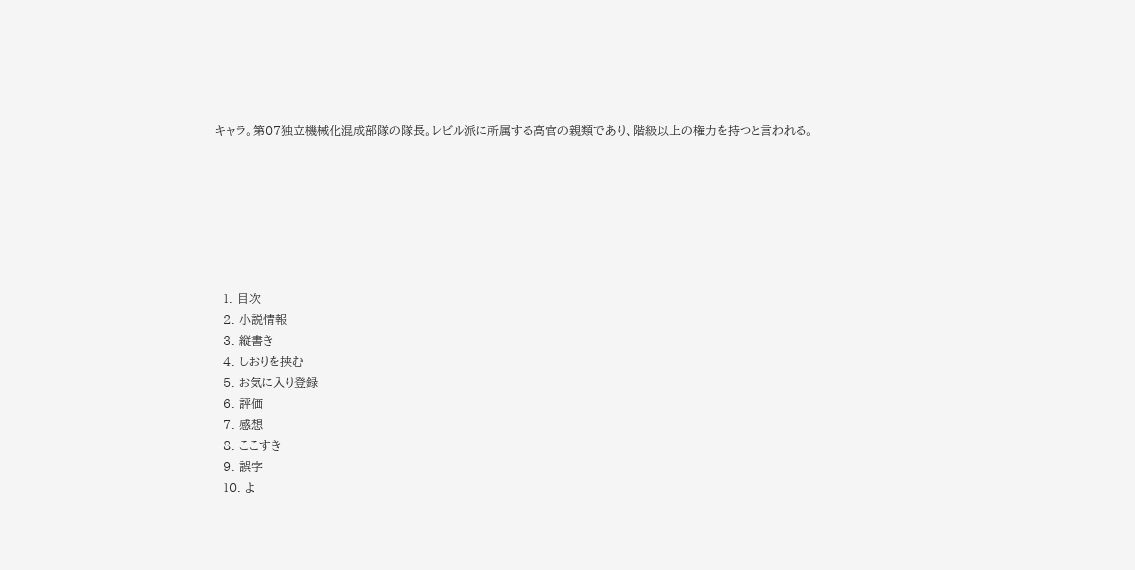キャラ。第07独立機械化混成部隊の隊長。レビル派に所属する高官の親類であり、階級以上の権力を持つと言われる。







  1. 目次
  2. 小説情報
  3. 縦書き
  4. しおりを挟む
  5. お気に入り登録
  6. 評価
  7. 感想
  8. ここすき
  9. 誤字
  10. よ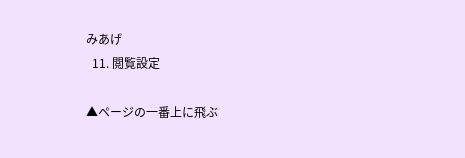みあげ
  11. 閲覧設定

▲ページの一番上に飛ぶ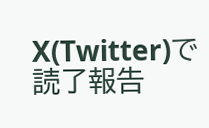X(Twitter)で読了報告